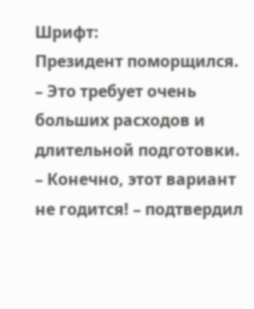Шрифт:
Президент поморщился.
– Это требует очень больших расходов и длительной подготовки.
– Конечно, этот вариант не годится! – подтвердил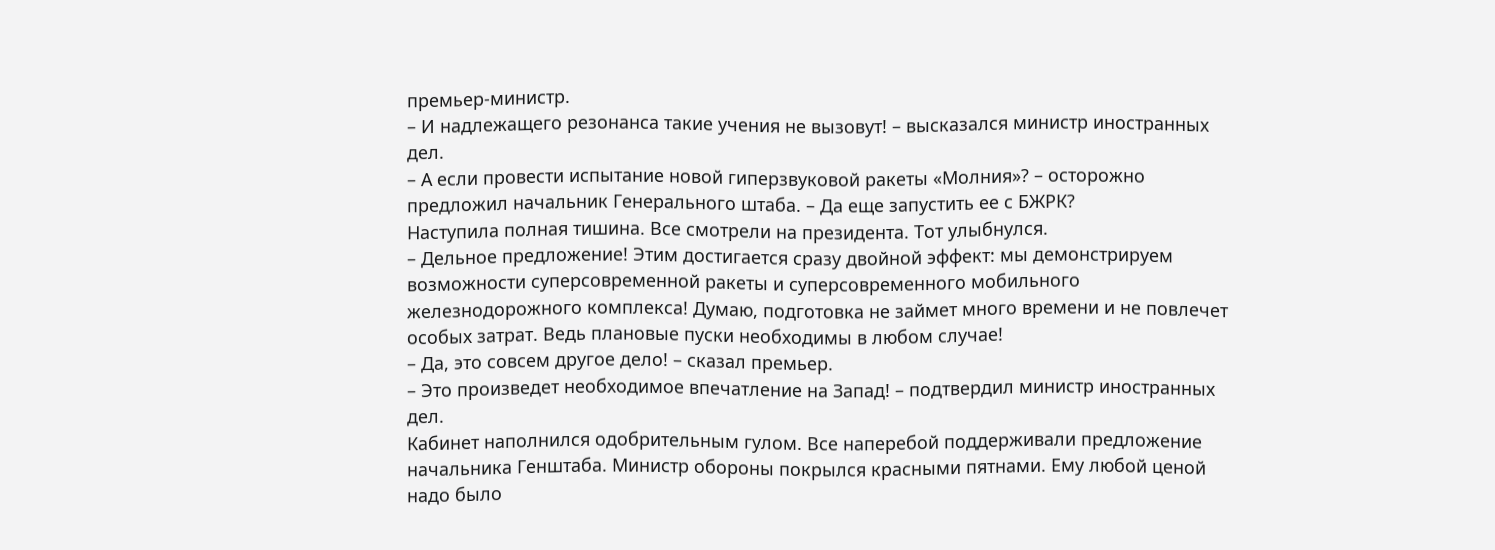премьер-министр.
– И надлежащего резонанса такие учения не вызовут! – высказался министр иностранных дел.
– А если провести испытание новой гиперзвуковой ракеты «Молния»? – осторожно предложил начальник Генерального штаба. – Да еще запустить ее с БЖРК?
Наступила полная тишина. Все смотрели на президента. Тот улыбнулся.
– Дельное предложение! Этим достигается сразу двойной эффект: мы демонстрируем возможности суперсовременной ракеты и суперсовременного мобильного железнодорожного комплекса! Думаю, подготовка не займет много времени и не повлечет особых затрат. Ведь плановые пуски необходимы в любом случае!
– Да, это совсем другое дело! – сказал премьер.
– Это произведет необходимое впечатление на Запад! – подтвердил министр иностранных дел.
Кабинет наполнился одобрительным гулом. Все наперебой поддерживали предложение начальника Генштаба. Министр обороны покрылся красными пятнами. Ему любой ценой надо было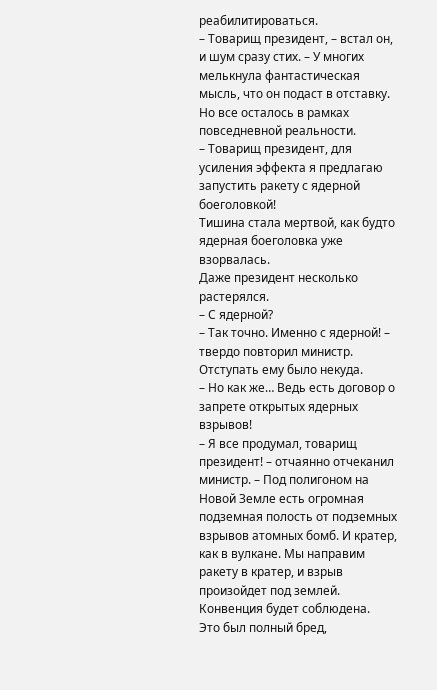реабилитироваться.
– Товарищ президент, – встал он, и шум сразу стих. – У многих мелькнула фантастическая мысль, что он подаст в отставку. Но все осталось в рамках повседневной реальности.
– Товарищ президент, для усиления эффекта я предлагаю запустить ракету с ядерной боеголовкой!
Тишина стала мертвой, как будто ядерная боеголовка уже взорвалась.
Даже президент несколько растерялся.
– С ядерной?
– Так точно. Именно с ядерной! – твердо повторил министр. Отступать ему было некуда.
– Но как же… Ведь есть договор о запрете открытых ядерных взрывов!
– Я все продумал, товарищ президент! – отчаянно отчеканил министр. – Под полигоном на Новой Земле есть огромная подземная полость от подземных взрывов атомных бомб. И кратер, как в вулкане. Мы направим ракету в кратер, и взрыв произойдет под землей. Конвенция будет соблюдена.
Это был полный бред,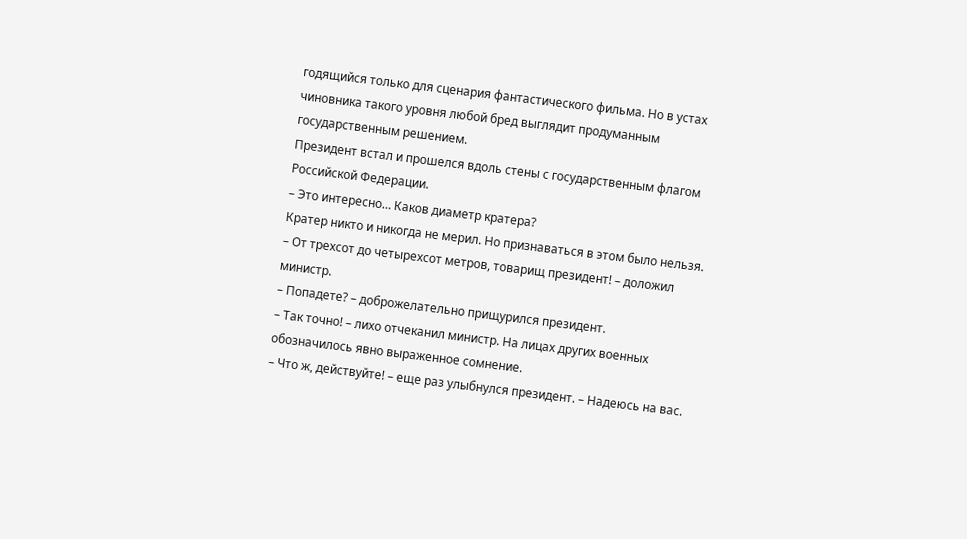годящийся только для сценария фантастического фильма. Но в устах чиновника такого уровня любой бред выглядит продуманным государственным решением.
Президент встал и прошелся вдоль стены с государственным флагом Российской Федерации.
– Это интересно… Каков диаметр кратера?
Кратер никто и никогда не мерил. Но признаваться в этом было нельзя.
– От трехсот до четырехсот метров, товарищ президент! – доложил министр.
– Попадете? – доброжелательно прищурился президент.
– Так точно! – лихо отчеканил министр. На лицах других военных обозначилось явно выраженное сомнение.
– Что ж, действуйте! – еще раз улыбнулся президент. – Надеюсь на вас.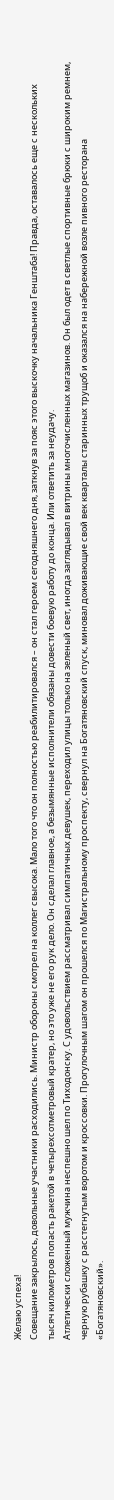Желаю успеха!
Совещание закрылось, довольные участники расходились. Министр обороны смотрел на коллег свысока. Мало того что он полностью реабилитировался – он стал героем сегодняшнего дня, заткнув за пояс этого выскочку начальника Генштаба! Правда, оставалось еще с нескольких тысяч километров попасть ракетой в четырехсотметровый кратер, но это уже не его рук дело. Он сделал главное, а безымянные исполнители обязаны довести боевую работу до конца. Или ответить за неудачу.
Атлетически сложенный мужчина неспешно шел по Тиходонску. С удовольствием рассматривал симпатичных девушек, переходил улицы только на зеленый свет, иногда заглядывал в витрины многочисленных магазинов. Он был одет в светлые спортивные брюки с широким ремнем, черную рубашку с расстегнутым воротом и кроссовки. Прогулочным шагом он прошелся по Магистральному проспекту, свернул на Богатяновский спуск, миновал доживающие свой век кварталы старинных трущоб и оказался на набережной возле пивного ресторана «Богатяновский».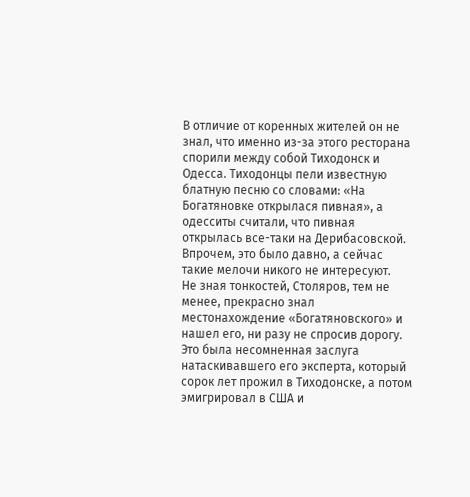В отличие от коренных жителей он не знал, что именно из-за этого ресторана спорили между собой Тиходонск и Одесса. Тиходонцы пели известную блатную песню со словами: «На Богатяновке открылася пивная», а одесситы считали, что пивная открылась все-таки на Дерибасовской. Впрочем, это было давно, а сейчас такие мелочи никого не интересуют.
Не зная тонкостей, Столяров, тем не менее, прекрасно знал местонахождение «Богатяновского» и нашел его, ни разу не спросив дорогу. Это была несомненная заслуга натаскивавшего его эксперта, который сорок лет прожил в Тиходонске, а потом эмигрировал в США и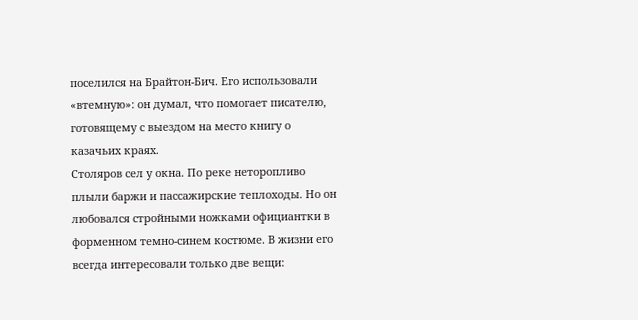поселился на Брайтон-Бич. Его использовали «втемную»: он думал, что помогает писателю, готовящему с выездом на место книгу о казачьих краях.
Столяров сел у окна. По реке неторопливо плыли баржи и пассажирские теплоходы. Но он любовался стройными ножками официантки в форменном темно-синем костюме. В жизни его всегда интересовали только две вещи: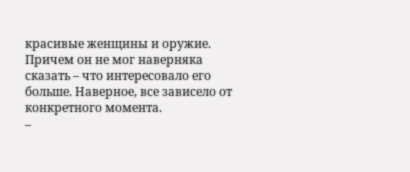красивые женщины и оружие. Причем он не мог наверняка сказать – что интересовало его больше. Наверное, все зависело от конкретного момента.
–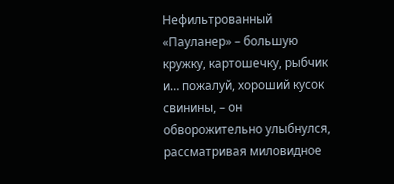Нефильтрованный «Пауланер» – большую кружку, картошечку, рыбчик и… пожалуй, хороший кусок свинины, – он обворожительно улыбнулся, рассматривая миловидное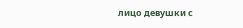лицо девушки с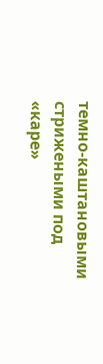темно-каштановыми стрижеными под «каре»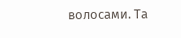волосами. Та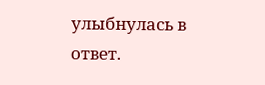улыбнулась в ответ.